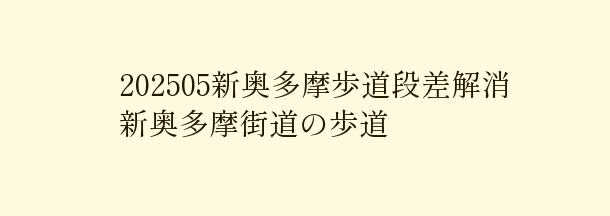202505新奥多摩歩道段差解消
新奥多摩街道の歩道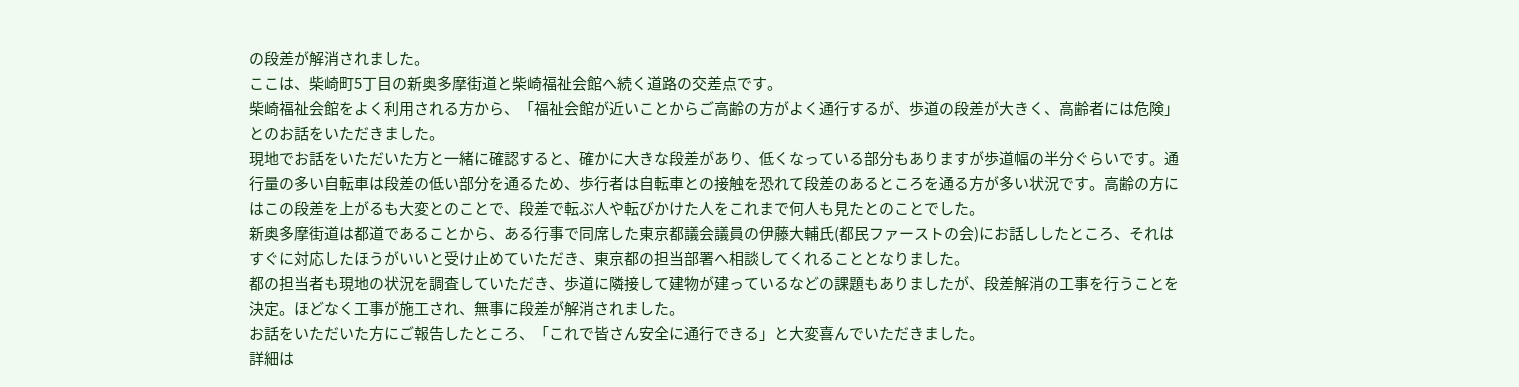の段差が解消されました。
ここは、柴崎町5丁目の新奥多摩街道と柴崎福祉会館へ続く道路の交差点です。
柴崎福祉会館をよく利用される方から、「福祉会館が近いことからご高齢の方がよく通行するが、歩道の段差が大きく、高齢者には危険」とのお話をいただきました。
現地でお話をいただいた方と一緒に確認すると、確かに大きな段差があり、低くなっている部分もありますが歩道幅の半分ぐらいです。通行量の多い自転車は段差の低い部分を通るため、歩行者は自転車との接触を恐れて段差のあるところを通る方が多い状況です。高齢の方にはこの段差を上がるも大変とのことで、段差で転ぶ人や転びかけた人をこれまで何人も見たとのことでした。
新奥多摩街道は都道であることから、ある行事で同席した東京都議会議員の伊藤大輔氏(都民ファーストの会)にお話ししたところ、それはすぐに対応したほうがいいと受け止めていただき、東京都の担当部署へ相談してくれることとなりました。
都の担当者も現地の状況を調査していただき、歩道に隣接して建物が建っているなどの課題もありましたが、段差解消の工事を行うことを決定。ほどなく工事が施工され、無事に段差が解消されました。
お話をいただいた方にご報告したところ、「これで皆さん安全に通行できる」と大変喜んでいただきました。
詳細は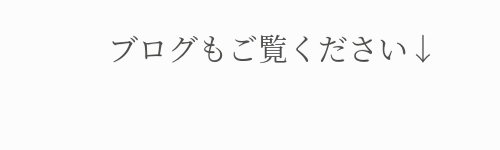ブログもご覧ください↓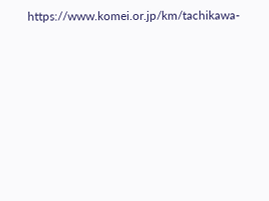https://www.komei.or.jp/km/tachikawa-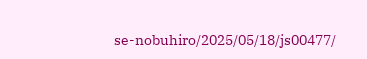se-nobuhiro/2025/05/18/js00477/